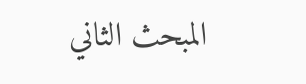المبحث الثاني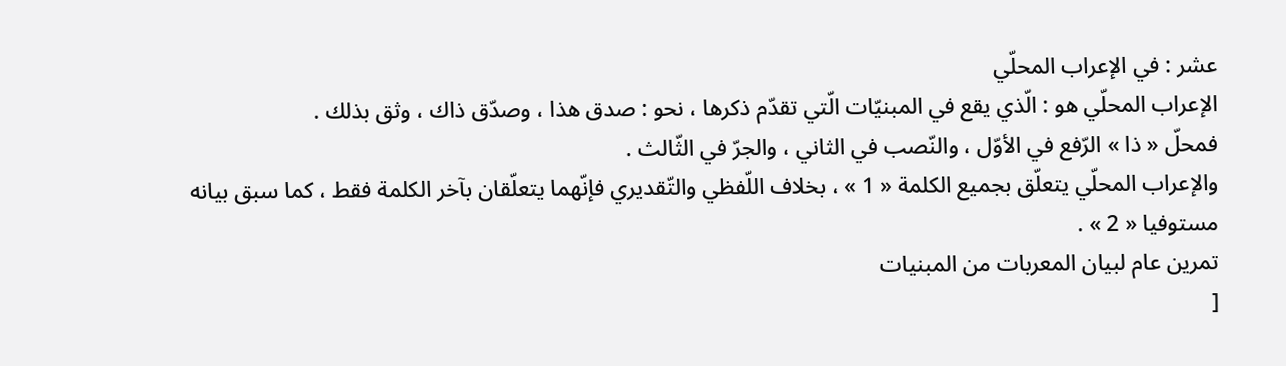عشر : في الإعراب المحلّي
الإعراب المحلّي هو : الّذي يقع في المبنيّات الّتي تقدّم ذكرها ، نحو : صدق هذا ، وصدّق ذاك ، وثق بذلك .
فمحلّ « ذا » الرّفع في الأوّل ، والنّصب في الثاني ، والجرّ في الثّالث .
والإعراب المحلّي يتعلّق بجميع الكلمة « 1 » ، بخلاف اللّفظي والتّقديري فإنّهما يتعلّقان بآخر الكلمة فقط ، كما سبق بيانه مستوفيا « 2 » .
تمرين عام لبيان المعربات من المبنيات
[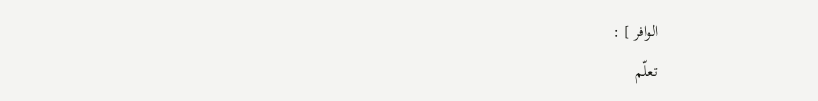الوافر ] :
تعلّم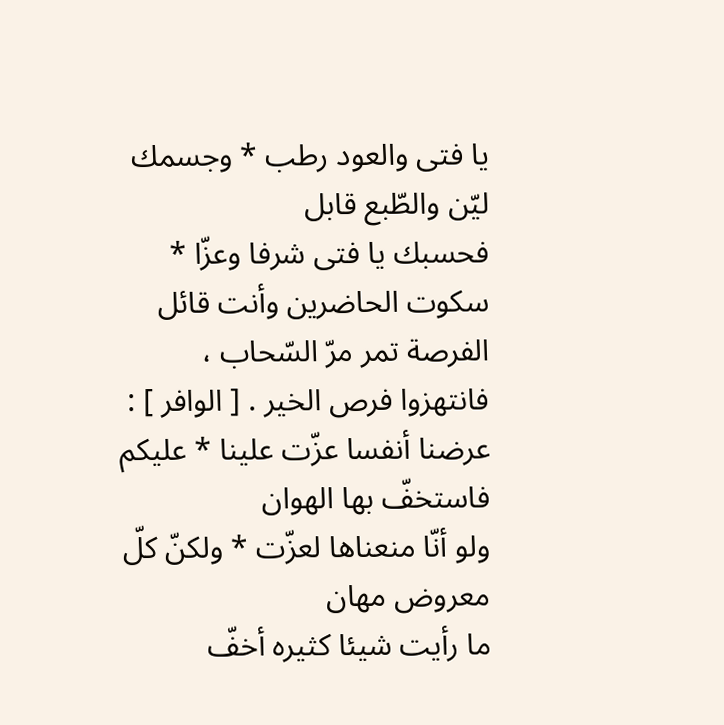يا فتى والعود رطب * وجسمك ليّن والطّبع قابل
فحسبك يا فتى شرفا وعزّا * سكوت الحاضرين وأنت قائل
الفرصة تمر مرّ السّحاب ، فانتهزوا فرص الخير . [ الوافر ] :
عرضنا أنفسا عزّت علينا * عليكم فاستخفّ بها الهوان
ولو أنّا منعناها لعزّت * ولكنّ كلّ معروض مهان
ما رأيت شيئا كثيره أخفّ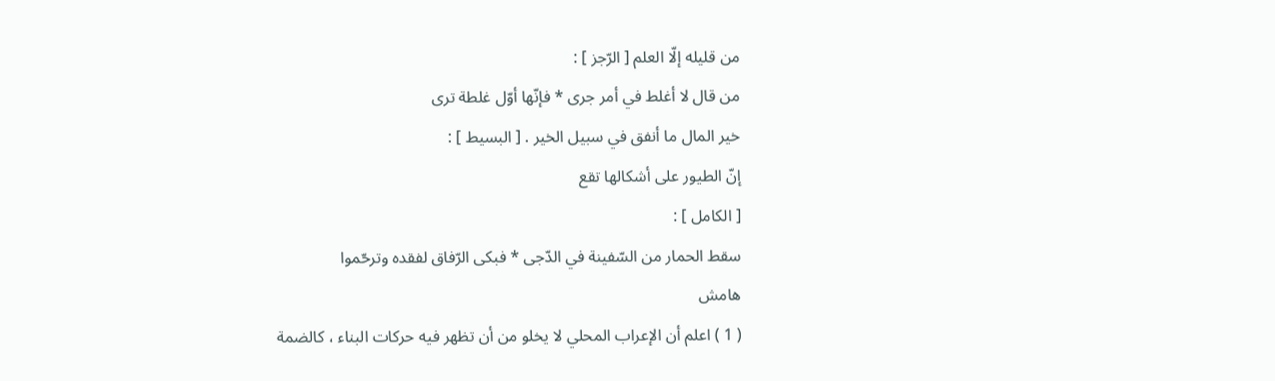من قليله إلّا العلم [ الرّجز ] :
من قال لا أغلط في أمر جرى * فإنّها أوّل غلطة ترى
خير المال ما أنفق في سبيل الخير . [ البسيط ] :
إنّ الطيور على أشكالها تقع
[ الكامل ] :
سقط الحمار من السّفينة في الدّجى * فبكى الرّفاق لفقده وترحّموا
هامش
( 1 ) اعلم أن الإعراب المحلي لا يخلو من أن تظهر فيه حركات البناء ، كالضمة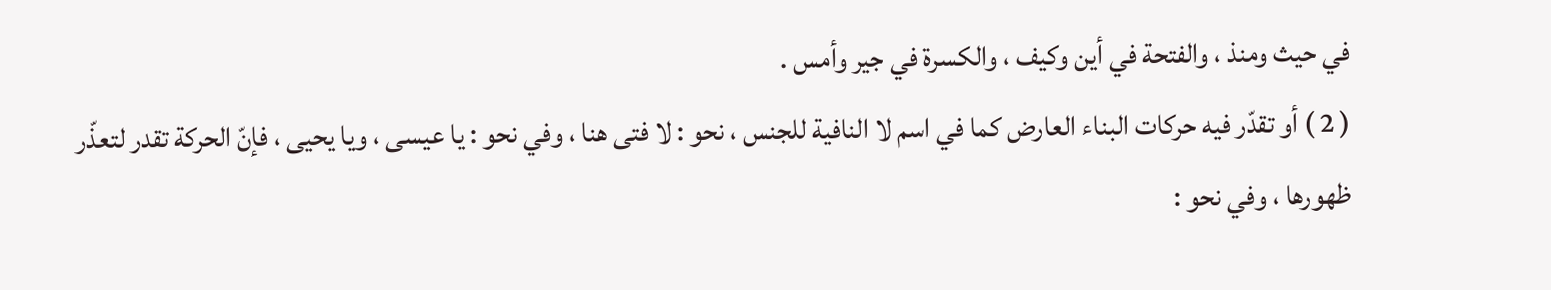في حيث ومنذ ، والفتحة في أين وكيف ، والكسرة في جير وأمس .
( 2 ) أو تقدّر فيه حركات البناء العارض كما في اسم لا النافية للجنس ، نحو : لا فتى هنا ، وفي نحو : يا عيسى ، ويا يحيى ، فإنّ الحركة تقدر لتعذّر ظهورها ، وفي نحو :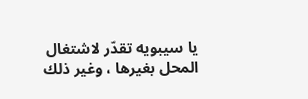يا سيبويه تقدّر لاشتغال المحل بغيرها ، وغير ذلك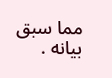مما سبق بيانه .